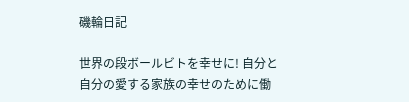磯輪日記

世界の段ボールビトを幸せに! 自分と自分の愛する家族の幸せのために働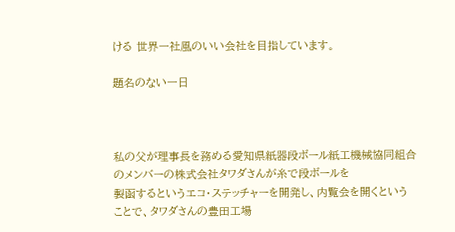ける 世界一社風のいい会社を目指しています。

題名のない一日



私の父が理事長を務める愛知県紙器段ボール紙工機械協同組合
のメンバーの株式会社タワダさんが糸で段ボールを
製函するというエコ・ステッチャーを開発し、内覧会を開くという
ことで、タワダさんの豊田工場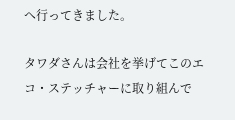へ行ってきました。

タワダさんは会社を挙げてこのエコ・ステッチャーに取り組んで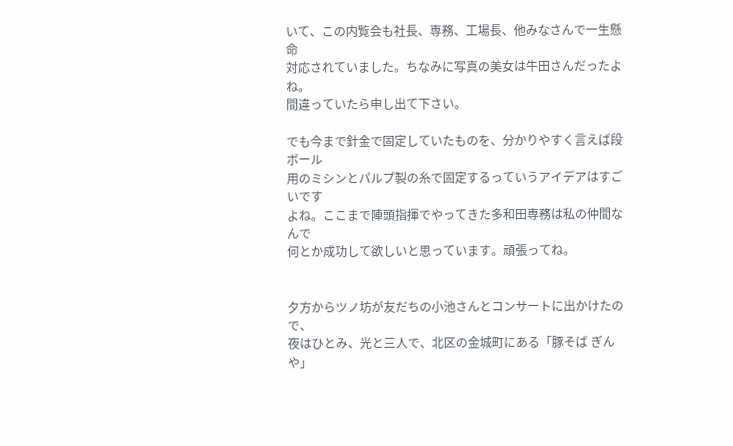いて、この内覧会も社長、専務、工場長、他みなさんで一生懸命
対応されていました。ちなみに写真の美女は牛田さんだったよね。
間違っていたら申し出て下さい。

でも今まで針金で固定していたものを、分かりやすく言えば段ボール
用のミシンとパルプ製の糸で固定するっていうアイデアはすごいです
よね。ここまで陣頭指揮でやってきた多和田専務は私の仲間なんで
何とか成功して欲しいと思っています。頑張ってね。


夕方からツノ坊が友だちの小池さんとコンサートに出かけたので、
夜はひとみ、光と三人で、北区の金城町にある「豚そば ぎんや」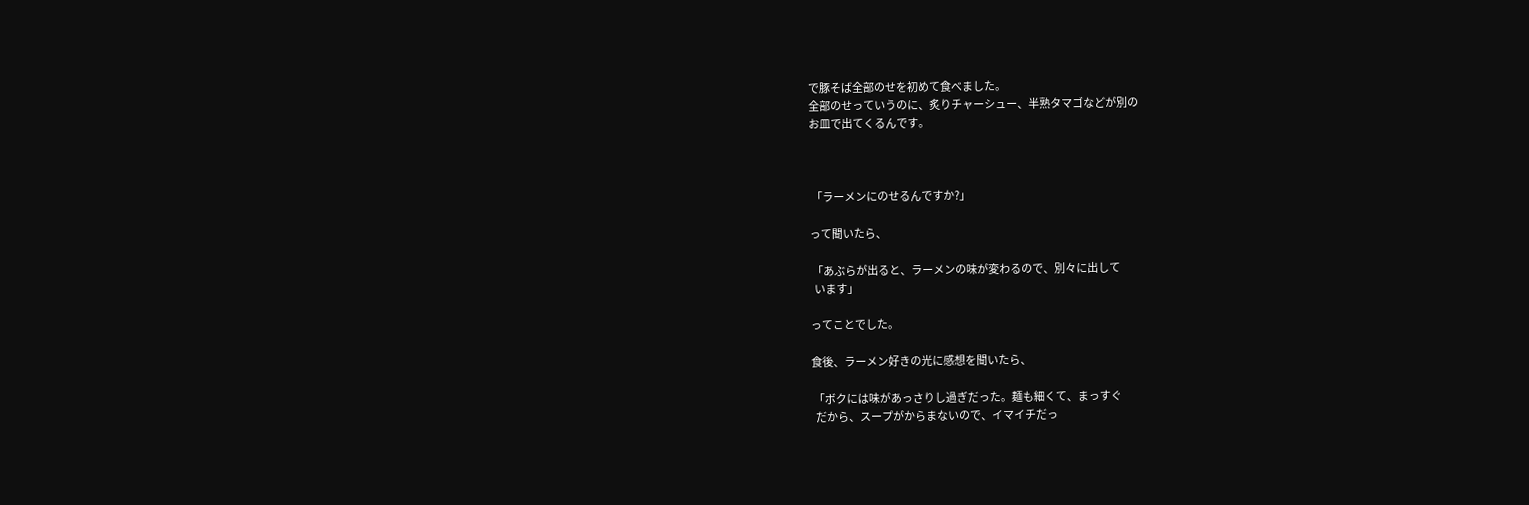で豚そば全部のせを初めて食べました。
全部のせっていうのに、炙りチャーシュー、半熟タマゴなどが別の
お皿で出てくるんです。



 「ラーメンにのせるんですか?」

って聞いたら、

 「あぶらが出ると、ラーメンの味が変わるので、別々に出して
  います」

ってことでした。

食後、ラーメン好きの光に感想を聞いたら、

 「ボクには味があっさりし過ぎだった。麺も細くて、まっすぐ
  だから、スープがからまないので、イマイチだっ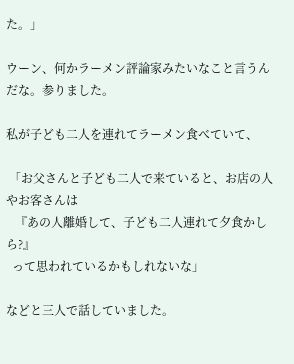た。」

ウーン、何かラーメン評論家みたいなこと言うんだな。参りました。

私が子ども二人を連れてラーメン食べていて、

 「お父さんと子ども二人で来ていると、お店の人やお客さんは
   『あの人離婚して、子ども二人連れて夕食かしら?』
  って思われているかもしれないな」

などと三人で話していました。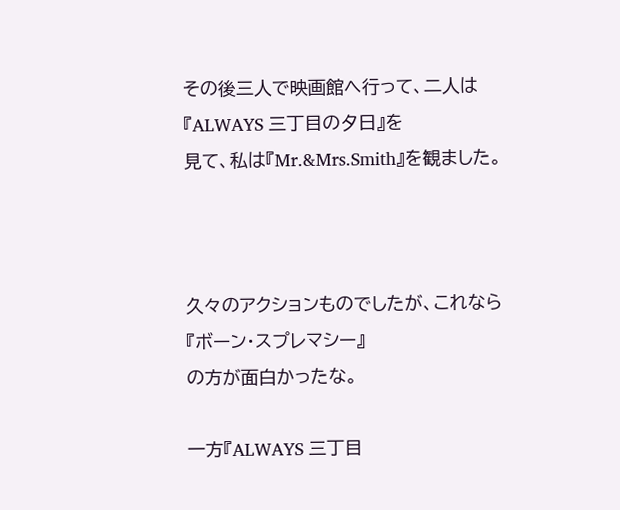その後三人で映画館へ行って、二人は『ALWAYS 三丁目の夕日』を
見て、私は『Mr.&Mrs.Smith』を観ました。



久々のアクションものでしたが、これなら『ボーン・スプレマシー』
の方が面白かったな。

一方『ALWAYS 三丁目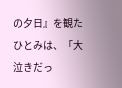の夕日』を観たひとみは、「大泣きだっ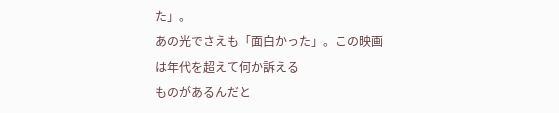た」。
あの光でさえも「面白かった」。この映画は年代を超えて何か訴える
ものがあるんだと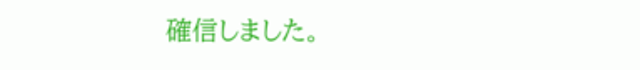確信しました。